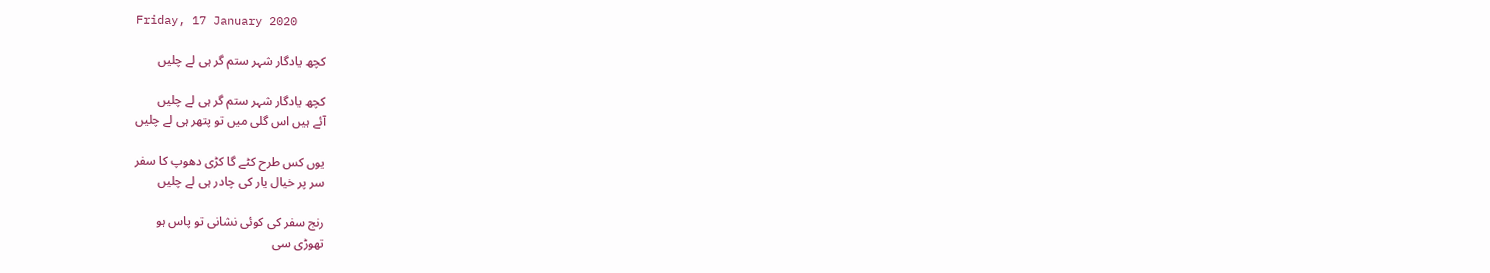Friday, 17 January 2020

کچھ یادگار شہر ستم گر ہی لے چلیں

کچھ یادگار شہر ستم گر ہی لے چلیں
آئے ہیں اس گلی میں تو پتھر ہی لے چلیں

یوں کس طرح کٹے گا کڑی دھوپ کا سفر
سر پر خیال یار کی چادر ہی لے چلیں

رنج سفر کی کوئی نشانی تو پاس ہو
تھوڑی سی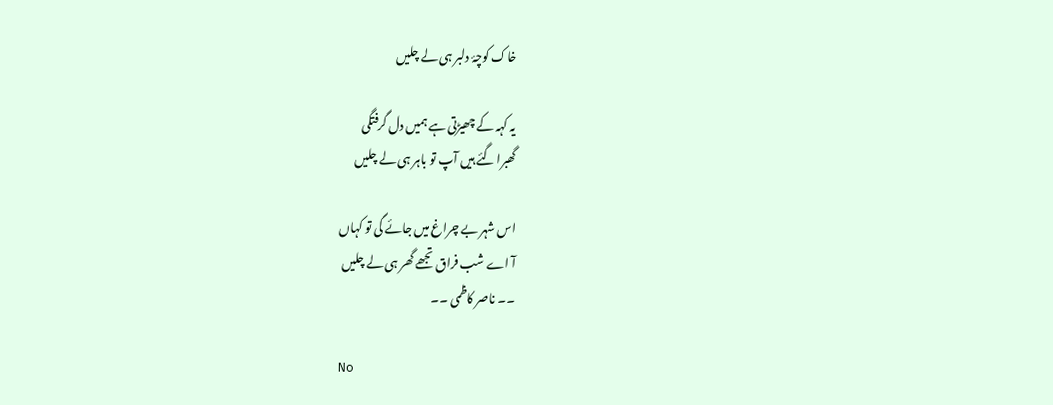خاک کوچۂ دلبر ہی لے چلیں

یہ کہہ کے چھیڑتی ہے ہمیں دل گرفتگی
گھبرا گئے ہیں آپ تو باہر ہی لے چلیں

اس شہر بے چراغ میں جائے گی تو کہاں
آ اے شب فراق تجھے گھر ہی لے چلیں
۔۔ ناصر کاظمی ۔۔

No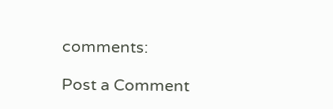comments:

Post a Comment